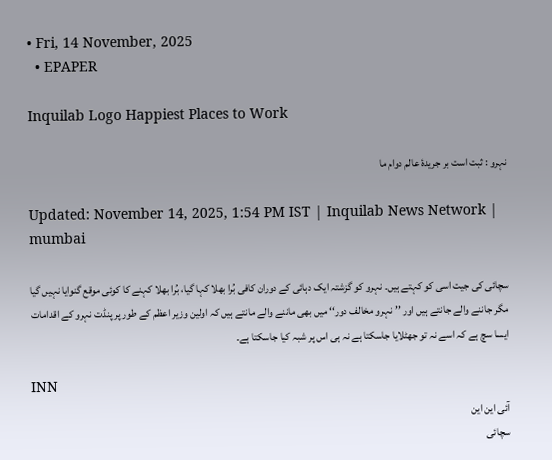• Fri, 14 November, 2025
  • EPAPER

Inquilab Logo Happiest Places to Work

نہرو : ثبت است بر جریدۂ عالم دوام ما

Updated: November 14, 2025, 1:54 PM IST | Inquilab News Network | mumbai

سچائی کی جیت اسی کو کہتے ہیں۔ نہرو کو گزشتہ ایک دہائی کے دوران کافی بُرا بھلا کہا گیا، بُرا بھلا کہنے کا کوئی موقع گنوایا نہیں گیا مگر جاننے والے جانتے ہیں اور ’’نہرو مخالف دور‘‘ میں بھی ماننے والے مانتے ہیں کہ اولین وزیر اعظم کے طور پر پنڈت نہرو کے اقدامات ایسا سچ ہے کہ اسے نہ تو جھٹلایا جاسکتا ہے نہ ہی اس پر شبہ کیا جاسکتا ہے۔

INN
آئی این این
سچائی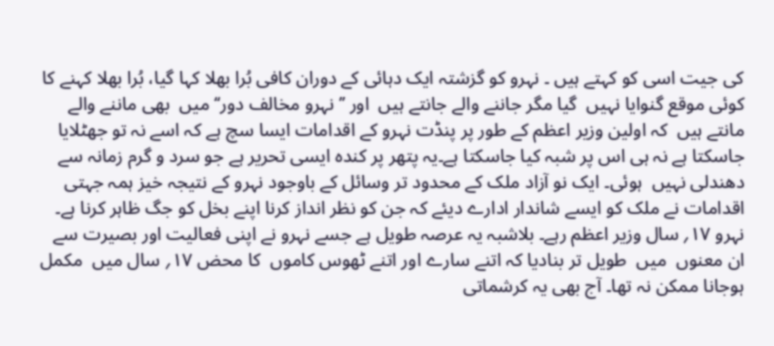کی جیت اسی کو کہتے ہیں ۔ نہرو کو گزشتہ ایک دہائی کے دوران کافی بُرا بھلا کہا گیا، بُرا بھلا کہنے کا کوئی موقع گنوایا نہیں  گیا مگر جاننے والے جانتے ہیں  اور ’’نہرو مخالف دور‘‘ میں  بھی ماننے والے مانتے ہیں  کہ اولین وزیر اعظم کے طور پر پنڈت نہرو کے اقدامات ایسا سچ ہے کہ اسے نہ تو جھٹلایا جاسکتا ہے نہ ہی اس پر شبہ کیا جاسکتا ہے۔یہ پتھر پر کندہ ایسی تحریر ہے جو سرد و گرم زمانہ سے دھندلی نہیں  ہوئی۔ ایک نو آزاد ملک کے محدود تر وسائل کے باوجود نہرو کے نتیجہ خیز ہمہ جہتی اقدامات نے ملک کو ایسے شاندار ادارے دیئے کہ جن کو نظر انداز کرنا اپنے بخل کو جگ ظاہر کرنا ہے۔ نہرو ۱۷؍ سال وزیر اعظم رہے۔ بلاشبہ یہ عرصہ طویل ہے جسے نہرو نے اپنی فعالیت اور بصیرت سے ان معنوں  میں  طویل تر بنادیا کہ اتنے سارے اور اتنے ٹھوس کاموں  کا محض ۱۷؍ سال میں  مکمل ہوجانا ممکن نہ تھا۔ آج بھی یہ کرشماتی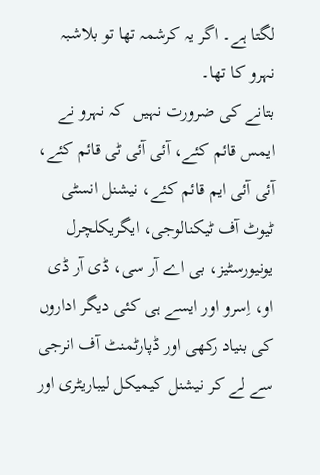لگتا ہے۔ اگر یہ کرشمہ تھا تو بلاشبہ نہرو کا تھا۔
بتانے کی ضرورت نہیں  کہ نہرو نے ایمس قائم کئے، آئی آئی ٹی قائم کئے، آئی آئی ایم قائم کئے، نیشنل انسٹی ٹیوٹ آف ٹیکنالوجی، ایگریکلچرل یونیورسٹیز، بی اے آر سی، ڈی آر ڈی او، اِسرو اور ایسے ہی کئی دیگر اداروں  کی بنیاد رکھی اور ڈپارٹمنٹ آف انرجی سے لے کر نیشنل کیمیکل لیباریٹری اور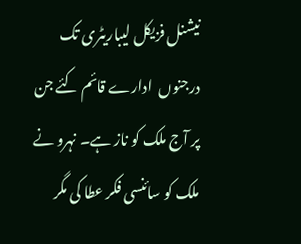نیشنل فزیکل لیباریٹری تک درجنوں  ادارے قائم کئے جن پر آج ملک کو ناز ہے۔ نہرو نے ملک کو سائنسی فکر عطا کی مگر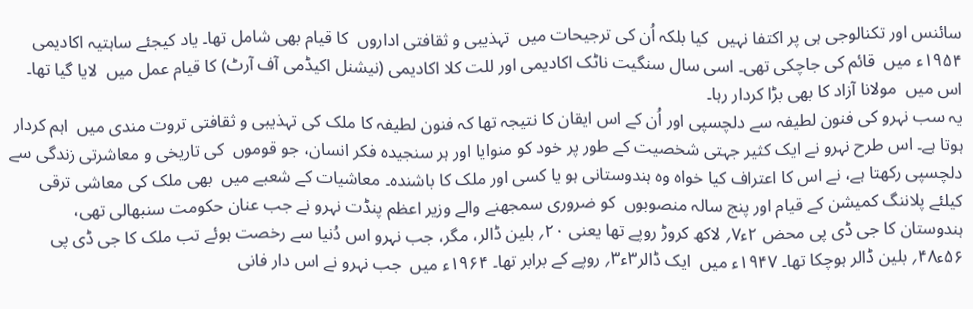سائنس اور تکنالوجی ہی پر اکتفا نہیں  کیا بلکہ اُن کی ترجیحات میں  تہذیبی و ثقافتی اداروں  کا قیام بھی شامل تھا۔ یاد کیجئے ساہتیہ اکادیمی ۱۹۵۴ء میں  قائم کی جاچکی تھی۔ اسی سال سنگیت ناٹک اکادیمی اور للت کلا اکادیمی (نیشنل اکیڈمی آف آرٹ) کا قیام عمل میں  لایا گیا تھا۔ اس میں  مولانا آزاد کا بھی بڑا کردار رہا۔
یہ سب نہرو کی فنون لطیفہ سے دلچسپی اور اُن کے اس ایقان کا نتیجہ تھا کہ فنون لطیفہ کا ملک کی تہذیبی و ثقافتی تروت مندی میں  اہم کردار ہوتا ہے۔ اس طرح نہرو نے ایک کثیر جہتی شخصیت کے طور پر خود کو منوایا اور ہر سنجیدہ فکر انسان، جو قوموں  کی تاریخی و معاشرتی زندگی سے دلچسپی رکھتا ہے، نے اس کا اعتراف کیا خواہ وہ ہندوستانی ہو یا کسی اور ملک کا باشندہ۔ معاشیات کے شعبے میں  بھی ملک کی معاشی ترقی کیلئے پلاننگ کمیشن کے قیام اور پنج سالہ منصوبوں  کو ضروری سمجھنے والے وزیر اعظم پنڈت نہرو نے جب عنان حکومت سنبھالی تھی، ہندوستان کا جی ڈی پی محض ۲ء۷؍ لاکھ کروڑ روپے تھا یعنی ۲۰؍ بلین ڈالر، مگر، جب نہرو اس دُنیا سے رخصت ہوئے تب ملک کا جی ڈی پی ۵۶ء۴۸؍ بلین ڈالر ہوچکا تھا۔ ۱۹۴۷ء میں  ایک ڈالر۳ء۳؍ روپے کے برابر تھا۔ ۱۹۶۴ء میں  جب نہرو نے اس دار فانی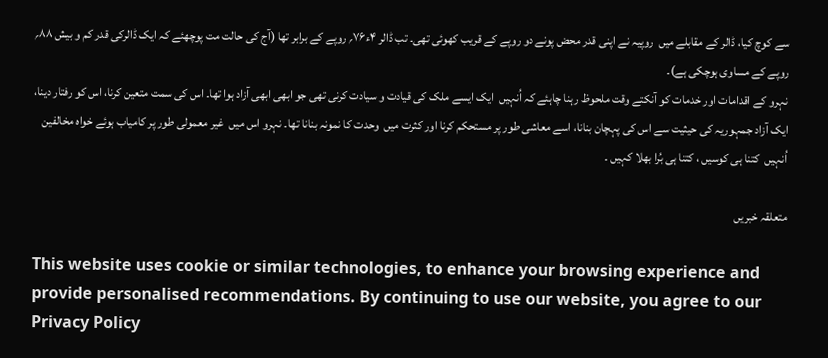سے کوچ کیا، ڈالر کے مقابلے میں  روپیہ نے اپنی قدر محض پونے دو روپے کے قریب کھوئی تھی۔ تب ڈالر ۴ء۷۶؍ روپے کے برابر تھا (آج کی حالت مت پوچھئے کہ ایک ڈالرکی قدر کم و بیش ۸۸؍ روپے کے مساوی ہوچکی ہے)۔
نہرو کے اقدامات اور خدمات کو آنکتے وقت ملحوظ رہنا چاہئے کہ اُنہیں  ایک ایسے ملک کی قیادت و سیادت کرنی تھی جو ابھی ابھی آزاد ہوا تھا۔ اس کی سمت متعین کرنا، اس کو رفتار دینا، ایک آزاد جمہوریہ کی حیثیت سے اس کی پہچان بنانا، اسے معاشی طور پر مستحکم کرنا اور کثرت میں  وحدت کا نمونہ بنانا تھا۔ نہرو اس میں  غیر معمولی طور پر کامیاب ہوئے خواہ مخالفین اُنہیں  کتنا ہی کوسیں ، کتنا ہی بُرا بھلا کہیں ۔

متعلقہ خبریں

This website uses cookie or similar technologies, to enhance your browsing experience and provide personalised recommendations. By continuing to use our website, you agree to our Privacy Policy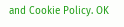and Cookie Policy. OK